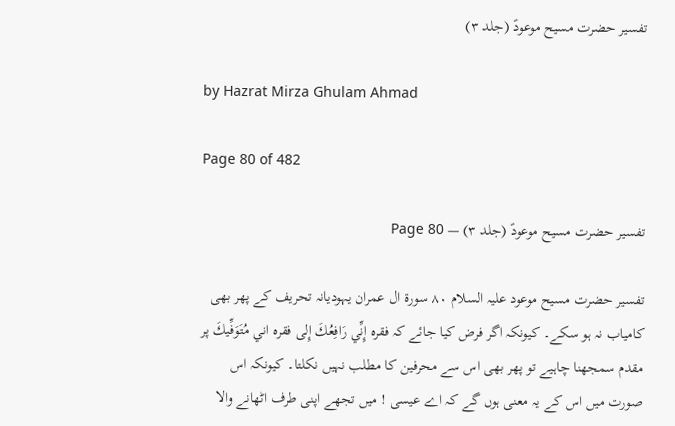تفسیر حضرت مسیح موعودؑ (جلد ۳)

by Hazrat Mirza Ghulam Ahmad

Page 80 of 482

تفسیر حضرت مسیح موعودؑ (جلد ۳) — Page 80

تفسیر حضرت مسیح موعود علیہ السلام ۸۰ سورة ال عمران یہودیانہ تحریف کے پھر بھی کامیاب نہ ہو سکے۔ کیونکہ اگر فرض کیا جائے کہ فقرہ إِنِّي رَافِعُكَ إِلى فقره اني مُتَوَفِّيكَ پر مقدم سمجھنا چاہیے تو پھر بھی اس سے محرفین کا مطلب نہیں نکلتا۔ کیونکہ اس صورت میں اس کے یہ معنی ہوں گے کہ اے عیسی ! میں تجھے اپنی طرف اٹھانے والا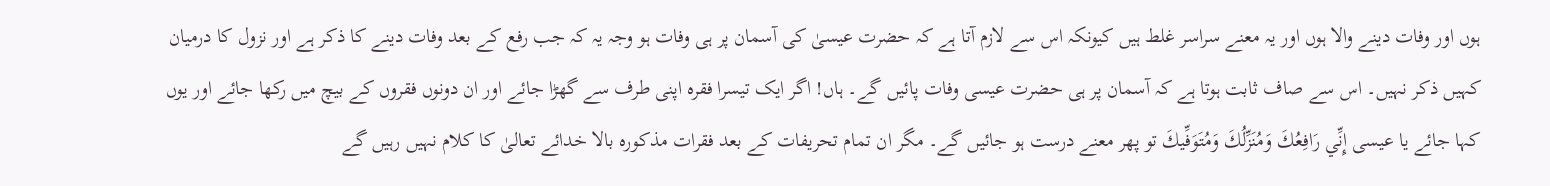ہوں اور وفات دینے والا ہوں اور یہ معنے سراسر غلط ہیں کیونکہ اس سے لازم آتا ہے کہ حضرت عیسیٰ کی آسمان پر ہی وفات ہو وجہ یہ کہ جب رفع کے بعد وفات دینے کا ذکر ہے اور نزول کا درمیان کہیں ذکر نہیں۔ اس سے صاف ثابت ہوتا ہے کہ آسمان پر ہی حضرت عیسی وفات پائیں گے۔ ہاں! اگر ایک تیسرا فقرہ اپنی طرف سے گھڑا جائے اور ان دونوں فقروں کے بیچ میں رکھا جائے اور یوں کہا جائے یا عیسی إِنِّي رَافِعُكَ وَمُنَزِّلُكَ وَمُتَوَفِّيكَ تو پھر معنے درست ہو جائیں گے۔ مگر ان تمام تحریفات کے بعد فقرات مذکورہ بالا خدائے تعالیٰ کا کلام نہیں رہیں گے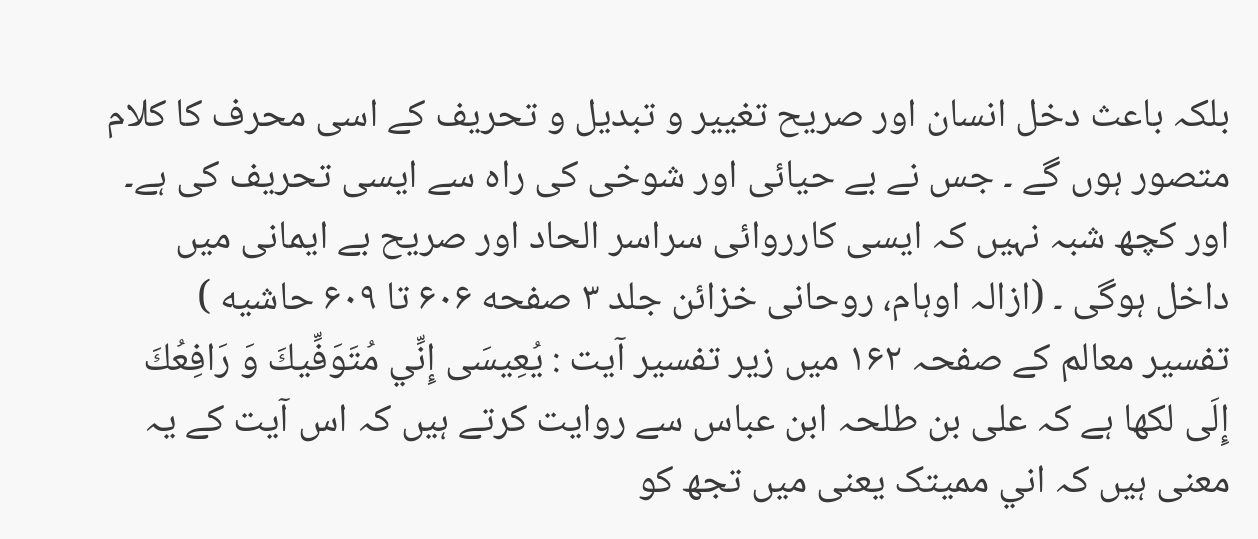بلکہ باعث دخل انسان اور صریح تغییر و تبدیل و تحریف کے اسی محرف کا کلام متصور ہوں گے ۔ جس نے بے حیائی اور شوخی کی راہ سے ایسی تحریف کی ہے۔ اور کچھ شبہ نہیں کہ ایسی کارروائی سراسر الحاد اور صریح بے ایمانی میں داخل ہوگی ۔ (ازالہ اوہام، روحانی خزائن جلد ۳ صفحه ۶۰۶ تا ۶۰۹ حاشیه ) تفسیر معالم کے صفحہ ۱۶۲ میں زیر تفسیر آیت : يُعِيسَى إِنِّي مُتَوَفِّيكَ وَ رَافِعُكَ إِلَی لکھا ہے کہ علی بن طلحہ ابن عباس سے روایت کرتے ہیں کہ اس آیت کے یہ معنی ہیں کہ اني مميتک یعنی میں تجھ کو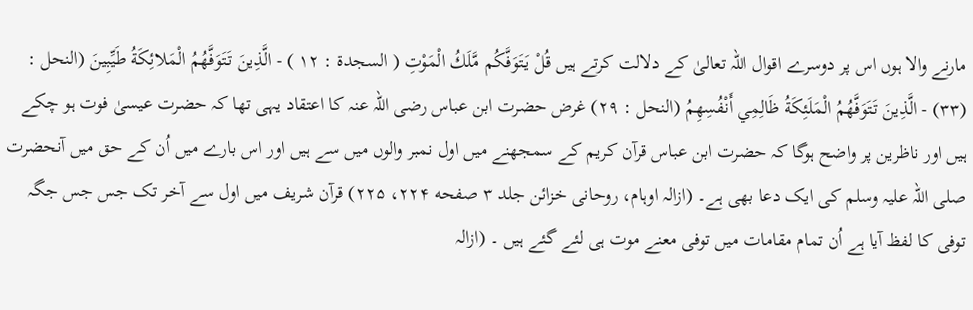مارنے والا ہوں اس پر دوسرے اقوال اللہ تعالیٰ کے دلالت کرتے ہیں قُلْ يَتَوَفَّكُم مَّلَكُ الْمَوْتِ ( السجدة : ١٢ ) - الَّذِينَ تَتَوَفَّهُمُ الْمَلائِكَةُ طَيِّبِينَ (النحل : (۳۳) - الَّذِينَ تَتَوَفَّهُمُ الْمَلَئِكَةُ ظَالِمِي أَنْفُسِهِمُ (النحل : ٢٩) غرض حضرت ابن عباس رضی اللہ عنہ کا اعتقاد یہی تھا کہ حضرت عیسیٰ فوت ہو چکے ہیں اور ناظرین پر واضح ہوگا کہ حضرت ابن عباس قرآن کریم کے سمجھنے میں اول نمبر والوں میں سے ہیں اور اس بارے میں اُن کے حق میں آنحضرت صلی اللہ علیہ وسلم کی ایک دعا بھی ہے۔ (ازالہ اوہام، روحانی خزائن جلد ۳ صفحه ۲۲۴، ۲۲۵) قرآن شریف میں اول سے آخر تک جس جس جگہ توفی کا لفظ آیا ہے اُن تمام مقامات میں توفی معنے موت ہی لئے گئے ہیں ۔ (ازالہ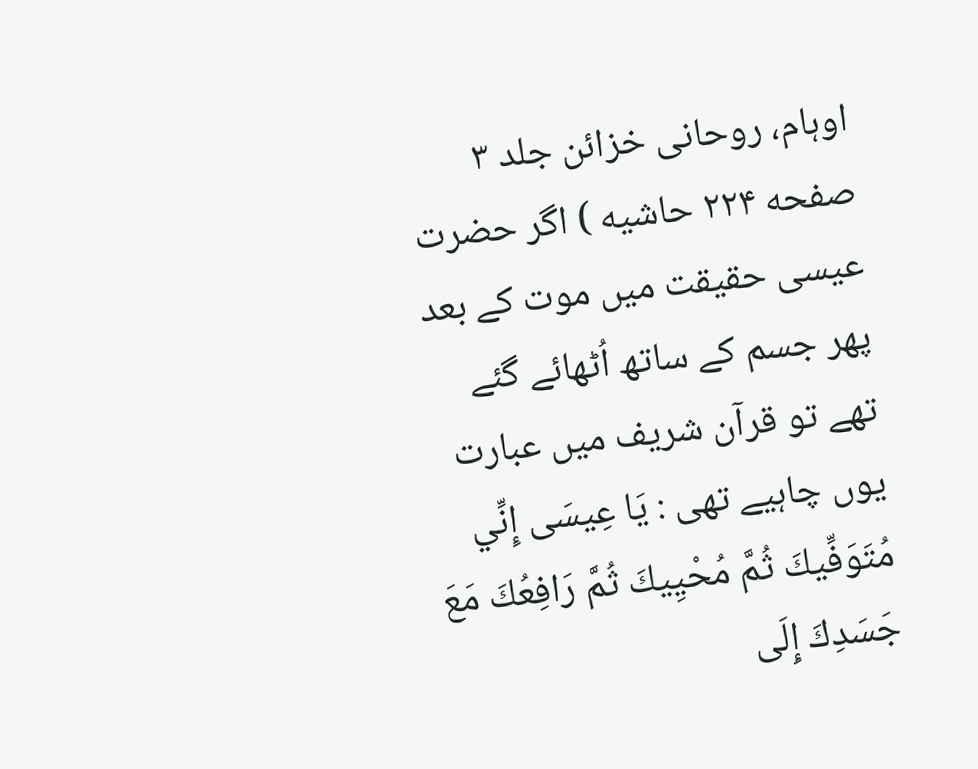اوہام، روحانی خزائن جلد ۳ صفحه ۲۲۴ حاشیه ) اگر حضرت عیسی حقیقت میں موت کے بعد پھر جسم کے ساتھ اُٹھائے گئے تھے تو قرآن شریف میں عبارت یوں چاہیے تھی : يَا عِيسَى إِنِّي مُتَوَفِّيكَ ثُمَّ مُحْيِيكَ ثُمَّ رَافِعُكَ مَعَ جَسَدِكَ إِلَى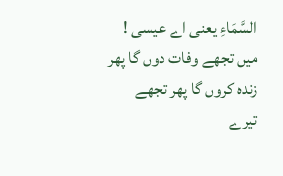السَّمَاءِ یعنی اے عیسی ! میں تجھے وفات دوں گا پھر زندہ کروں گا پھر تجھے تیرے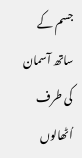جسم کے ساتھ آسمان کی طرف اُٹھالوں